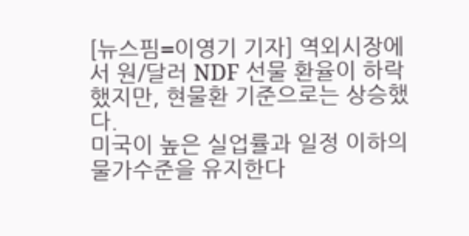[뉴스핌=이영기 기자] 역외시장에서 원/달러 NDF 선물 환율이 하락했지만, 현물환 기준으로는 상승했다.
미국이 높은 실업률과 일정 이하의 물가수준을 유지한다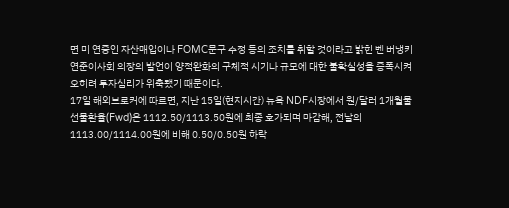면 미 연중인 자산매입이나 FOMC문구 수정 등의 조치를 취할 것이라고 밝힌 벤 버냉키 연준이사회 의장의 발언이 양적완화의 구체적 시기나 규모에 대한 불확실성을 증폭시켜 오히려 투자심리가 위축됐기 때문이다.
17일 해외브로커에 따르면, 지난 15일(현지시간) 뉴욕 NDF시장에서 원/달러 1개월물 선물환율(Fwd)은 1112.50/1113.50원에 최종 호가되며 마감해, 전날의 1113.00/1114.00원에 비해 0.50/0.50원 하락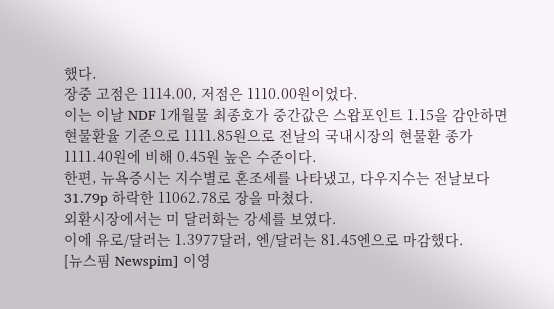했다.
장중 고점은 1114.00, 저점은 1110.00원이었다.
이는 이날 NDF 1개월물 최종호가 중간값은 스왑포인트 1.15을 감안하면 현물환율 기준으로 1111.85원으로 전날의 국내시장의 현물환 종가 1111.40원에 비해 0.45원 높은 수준이다.
한편, 뉴욕증시는 지수별로 혼조세를 나타냈고, 다우지수는 전날보다 31.79p 하락한 11062.78로 장을 마쳤다.
외환시장에서는 미 달러화는 강세를 보였다.
이에 유로/달러는 1.3977달러, 엔/달러는 81.45엔으로 마감했다.
[뉴스핌 Newspim] 이영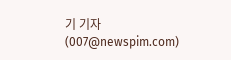기 기자 (007@newspim.com)